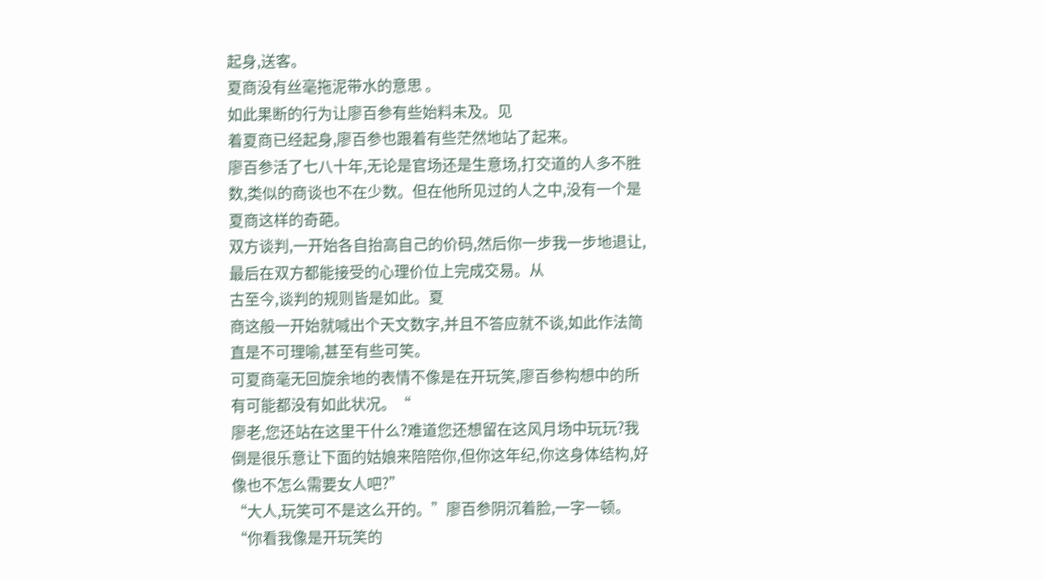起身,送客。
夏商没有丝毫拖泥带水的意思 。
如此果断的行为让廖百参有些始料未及。见
着夏商已经起身,廖百参也跟着有些茫然地站了起来。
廖百参活了七八十年,无论是官场还是生意场,打交道的人多不胜数,类似的商谈也不在少数。但在他所见过的人之中,没有一个是夏商这样的奇葩。
双方谈判,一开始各自抬高自己的价码,然后你一步我一步地退让,最后在双方都能接受的心理价位上完成交易。从
古至今,谈判的规则皆是如此。夏
商这般一开始就喊出个天文数字,并且不答应就不谈,如此作法简直是不可理喻,甚至有些可笑。
可夏商毫无回旋余地的表情不像是在开玩笑,廖百参构想中的所有可能都没有如此状况。“
廖老,您还站在这里干什么?难道您还想留在这风月场中玩玩?我倒是很乐意让下面的姑娘来陪陪你,但你这年纪,你这身体结构,好像也不怎么需要女人吧?”
“大人,玩笑可不是这么开的。”廖百参阴沉着脸,一字一顿。
“你看我像是开玩笑的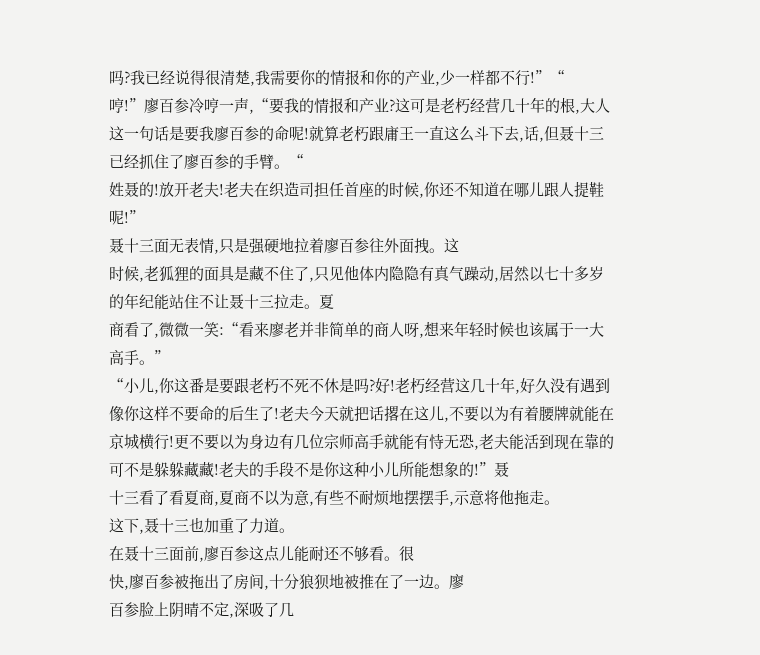吗?我已经说得很清楚,我需要你的情报和你的产业,少一样都不行!”“
哼!”廖百参冷哼一声,“要我的情报和产业?这可是老朽经营几十年的根,大人这一句话是要我廖百参的命呢!就算老朽跟庸王一直这么斗下去,话,但聂十三已经抓住了廖百参的手臂。“
姓聂的!放开老夫!老夫在织造司担任首座的时候,你还不知道在哪儿跟人提鞋呢!”
聂十三面无表情,只是强硬地拉着廖百参往外面拽。这
时候,老狐狸的面具是藏不住了,只见他体内隐隐有真气躁动,居然以七十多岁的年纪能站住不让聂十三拉走。夏
商看了,微微一笑:“看来廖老并非简单的商人呀,想来年轻时候也该属于一大高手。”
“小儿,你这番是要跟老朽不死不休是吗?好!老朽经营这几十年,好久没有遇到像你这样不要命的后生了!老夫今天就把话撂在这儿,不要以为有着腰牌就能在京城横行!更不要以为身边有几位宗师高手就能有恃无恐,老夫能活到现在靠的可不是躲躲藏藏!老夫的手段不是你这种小儿所能想象的!”聂
十三看了看夏商,夏商不以为意,有些不耐烦地摆摆手,示意将他拖走。
这下,聂十三也加重了力道。
在聂十三面前,廖百参这点儿能耐还不够看。很
快,廖百参被拖出了房间,十分狼狈地被推在了一边。廖
百参脸上阴晴不定,深吸了几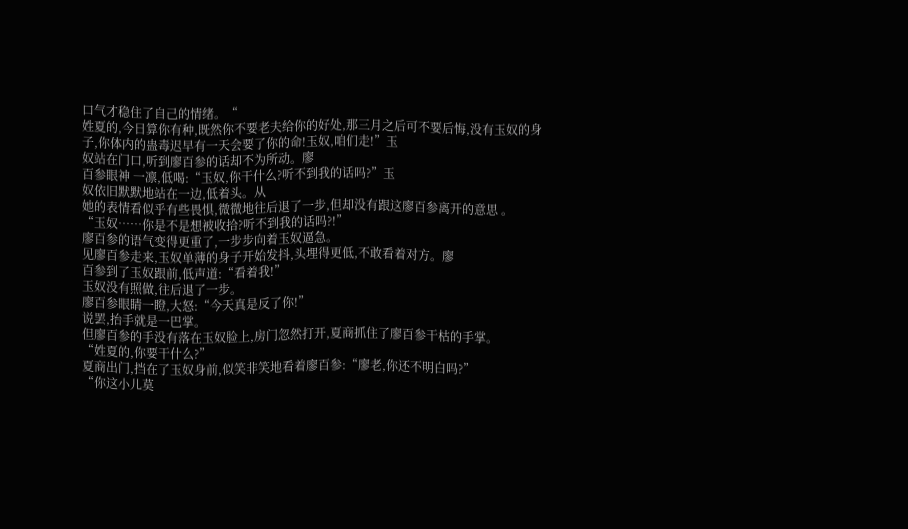口气才稳住了自己的情绪。“
姓夏的,今日算你有种,既然你不要老夫给你的好处,那三月之后可不要后悔,没有玉奴的身子,你体内的蛊毒迟早有一天会要了你的命!玉奴,咱们走!”玉
奴站在门口,听到廖百参的话却不为所动。廖
百参眼神 一凛,低喝:“玉奴,你干什么?听不到我的话吗?”玉
奴依旧默默地站在一边,低着头。从
她的表情看似乎有些畏惧,微微地往后退了一步,但却没有跟这廖百参离开的意思 。
“玉奴……你是不是想被收拾?听不到我的话吗?!”
廖百参的语气变得更重了,一步步向着玉奴逼急。
见廖百参走来,玉奴单薄的身子开始发抖,头埋得更低,不敢看着对方。廖
百参到了玉奴跟前,低声道:“看着我!”
玉奴没有照做,往后退了一步。
廖百参眼睛一瞪,大怒:“今天真是反了你!”
说罢,抬手就是一巴掌。
但廖百参的手没有落在玉奴脸上,房门忽然打开,夏商抓住了廖百参干枯的手掌。
“姓夏的,你要干什么?”
夏商出门,挡在了玉奴身前,似笑非笑地看着廖百参:“廖老,你还不明白吗?”
“你这小儿莫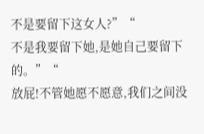不是要留下这女人?”“
不是我要留下她,是她自己要留下的。”“
放屁!不管她愿不愿意,我们之间没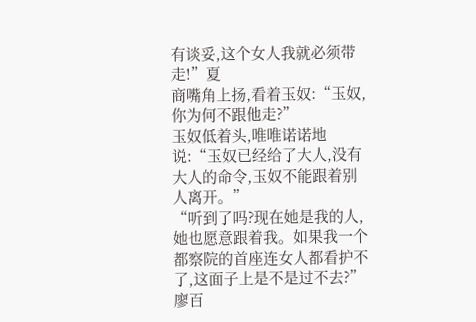有谈妥,这个女人我就必须带走!”夏
商嘴角上扬,看着玉奴:“玉奴,你为何不跟他走?”
玉奴低着头,唯唯诺诺地说:“玉奴已经给了大人,没有大人的命令,玉奴不能跟着别人离开。”
“听到了吗?现在她是我的人,她也愿意跟着我。如果我一个都察院的首座连女人都看护不了,这面子上是不是过不去?”
廖百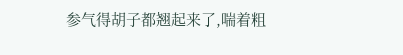参气得胡子都翘起来了,喘着粗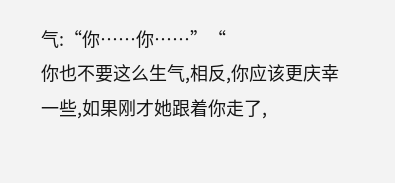气:“你……你……”“
你也不要这么生气,相反,你应该更庆幸一些,如果刚才她跟着你走了,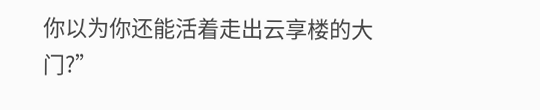你以为你还能活着走出云享楼的大门?”